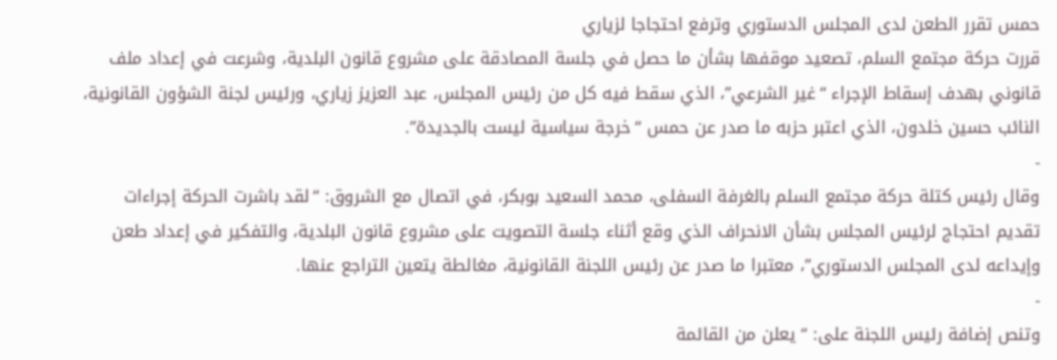حمس تقرر الطعن لدى المجلس الدستوري وترفع احتجاجا لزياري
قررت حركة مجتمع السلم، تصعيد موقفها بشأن ما حصل في جلسة المصادقة على مشروع قانون البلدية، وشرعت في إعداد ملف قانوني بهدف إسقاط الإجراء “غير الشرعي”، الذي سقط فيه كل من رئيس المجلس، عبد العزيز زياري، ورئيس لجنة الشؤون القانونية، النائب حسين خلدون، الذي اعتبر حزبه ما صدر عن حمس “خرجة سياسية ليست بالجديدة”.
-
وقال رئيس كتلة حركة مجتمع السلم بالغرفة السفلى، محمد السعيد بوبكر، في اتصال مع الشروق: “لقد باشرت الحركة إجراءات تقديم احتجاج لرئيس المجلس بشأن الانحراف الذي وقع أثناء جلسة التصويت على مشروع قانون البلدية، والتفكير في إعداد طعن وإيداعه لدى المجلس الدستوري”، معتبرا ما صدر عن رئيس اللجنة القانونية، مغالطة يتعين التراجع عنها.
-
وتنص إضافة رئيس اللجنة على: “يعلن من القائمة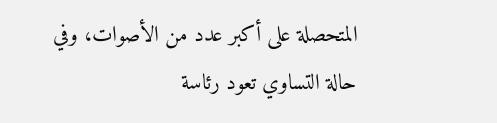المتحصلة على أكبر عدد من الأصوات، وفي حالة التساوي تعود رئاسة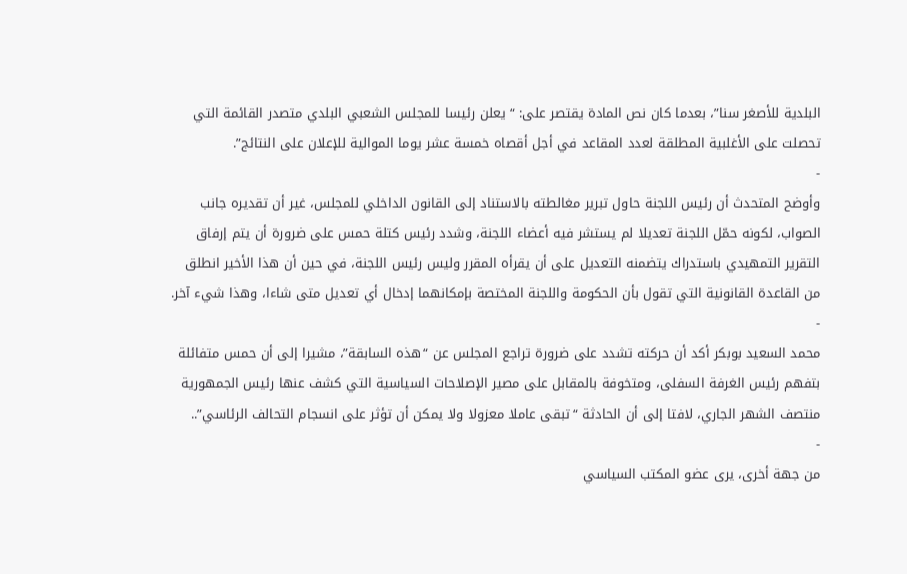البلدية للأصغر سنا”، بعدما كان نص المادة يقتصر على: “يعلن رئيسا للمجلس الشعبي البلدي متصدر القائمة التي تحصلت على الأغلبية المطلقة لعدد المقاعد في أجل أقصاه خمسة عشر يوما الموالية للإعلان على النتائج”.
-
وأوضح المتحدث أن رئيس اللجنة حاول تبرير مغالطته بالاستناد إلى القانون الداخلي للمجلس، غير أن تقديره جانب الصواب، لكونه حمّل اللجنة تعديلا لم يستشر فيه أعضاء اللجنة، وشدد رئيس كتلة حمس على ضرورة أن يتم إرفاق التقرير التمهيدي باستدراك يتضمنه التعديل على أن يقرأه المقرر وليس رئيس اللجنة، في حين أن هذا الأخير انطلق من القاعدة القانونية التي تقول بأن الحكومة واللجنة المختصة بإمكانهما إدخال أي تعديل متى شاءا، وهذا شيء آخر.
-
محمد السعيد بوبكر أكد أن حركته تشدد على ضرورة تراجع المجلس عن “هذه السابقة”، مشيرا إلى أن حمس متفائلة بتفهم رئيس الغرفة السفلى، ومتخوفة بالمقابل على مصير الإصلاحات السياسية التي كشف عنها رئيس الجمهورية منتصف الشهر الجاري، لافتا إلى أن الحادثة “تبقى عاملا معزولا ولا يمكن أن تؤثر على انسجام التحالف الرئاسي”..
-
من جهة أخرى، يرى عضو المكتب السياسي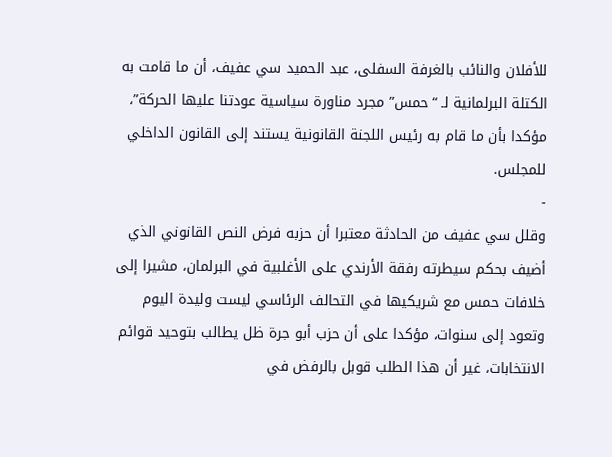للأفلان والنائب بالغرفة السفلى، عبد الحميد سي عفيف، أن ما قامت به الكتلة البرلمانية لـ “حمس” مجرد مناورة سياسية عودتنا عليها الحركة”، مؤكدا بأن ما قام به رئيس اللجنة القانونية يستند إلى القانون الداخلي للمجلس.
-
وقلل سي عفيف من الحادثة معتبرا أن حزبه فرض النص القانوني الذي أضيف بحكم سيطرته رفقة الأرندي على الأغلبية في البرلمان، مشيرا إلى خلافات حمس مع شريكيها في التحالف الرئاسي ليست وليدة اليوم وتعود إلى سنوات، مؤكدا على أن حزب أبو جرة ظل يطالب بتوحيد قوائم الانتخابات، غير أن هذا الطلب قوبل بالرفض في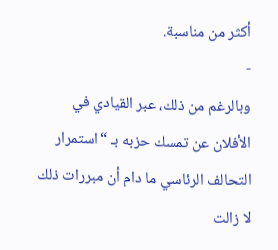أكثر من مناسبة.
-
وبالرغم من ذلك، عبر القيادي في الأفلان عن تمسك حزبه بـ “استمرار التحالف الرئاسي ما دام أن مبررات ذلك لا زالت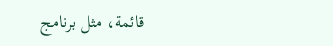قائمة، مثل برنامج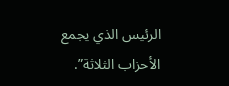الرئيس الذي يجمع الأحزاب الثلاثة”.